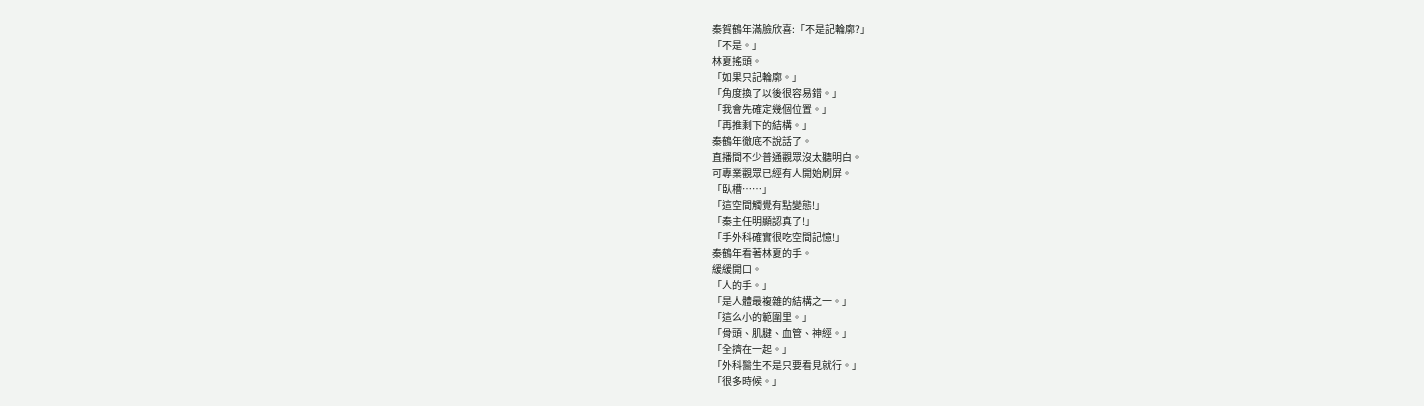秦賀鶴年滿臉欣喜:「不是記輪廓?」
「不是。」
林夏搖頭。
「如果只記輪廓。」
「角度換了以後很容易錯。」
「我會先確定幾個位置。」
「再推剩下的結構。」
秦鶴年徹底不說話了。
直播間不少普通觀眾沒太聽明白。
可專業觀眾已經有人開始刷屏。
「臥槽……」
「這空間觸覺有點變態!」
「秦主任明顯認真了!」
「手外科確實很吃空間記憶!」
秦鶴年看著林夏的手。
緩緩開口。
「人的手。」
「是人體最複雜的結構之一。」
「這么小的範圍里。」
「骨頭、肌腱、血管、神經。」
「全擠在一起。」
「外科醫生不是只要看見就行。」
「很多時候。」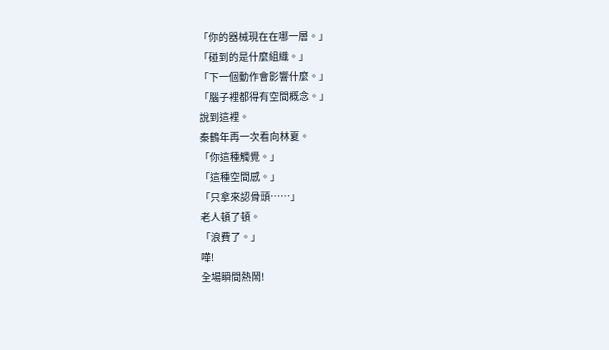「你的器械現在在哪一層。」
「碰到的是什麼組織。」
「下一個動作會影響什麼。」
「腦子裡都得有空間概念。」
說到這裡。
秦鶴年再一次看向林夏。
「你這種觸覺。」
「這種空間感。」
「只拿來認骨頭……」
老人頓了頓。
「浪費了。」
嘩!
全場瞬間熱鬧!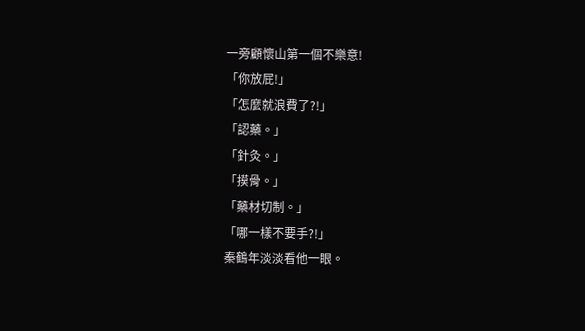一旁顧懷山第一個不樂意!
「你放屁!」
「怎麼就浪費了?!」
「認藥。」
「針灸。」
「摸骨。」
「藥材切制。」
「哪一樣不要手?!」
秦鶴年淡淡看他一眼。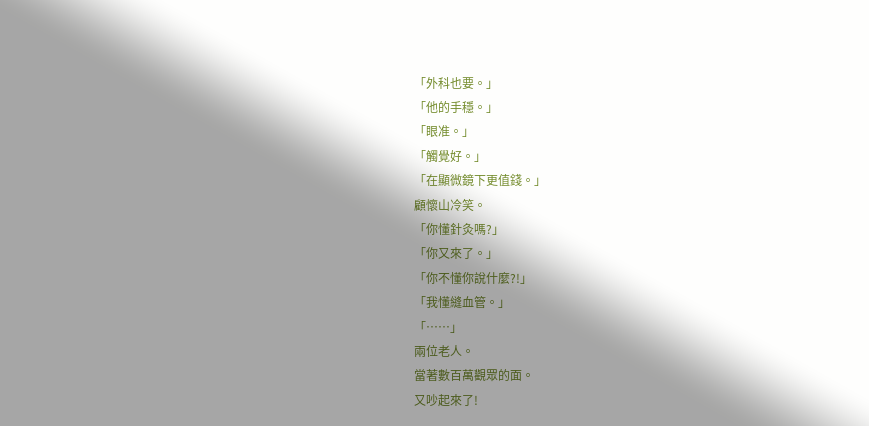「外科也要。」
「他的手穩。」
「眼准。」
「觸覺好。」
「在顯微鏡下更值錢。」
顧懷山冷笑。
「你懂針灸嗎?」
「你又來了。」
「你不懂你說什麼?!」
「我懂縫血管。」
「……」
兩位老人。
當著數百萬觀眾的面。
又吵起來了!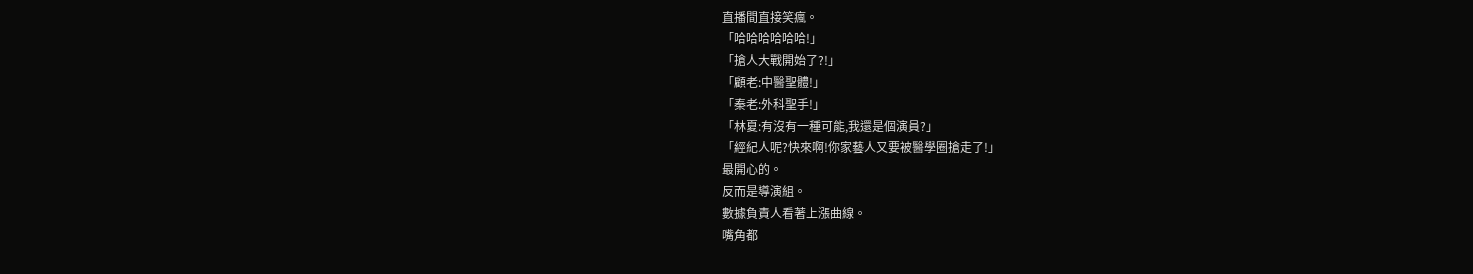直播間直接笑瘋。
「哈哈哈哈哈哈!」
「搶人大戰開始了?!」
「顧老:中醫聖體!」
「秦老:外科聖手!」
「林夏:有沒有一種可能,我還是個演員?」
「經紀人呢?快來啊!你家藝人又要被醫學圈搶走了!」
最開心的。
反而是導演組。
數據負責人看著上漲曲線。
嘴角都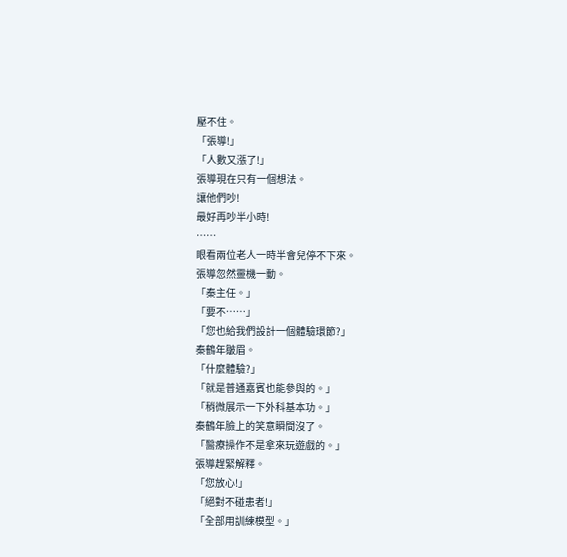壓不住。
「張導!」
「人數又漲了!」
張導現在只有一個想法。
讓他們吵!
最好再吵半小時!
……
眼看兩位老人一時半會兒停不下來。
張導忽然靈機一動。
「秦主任。」
「要不……」
「您也給我們設計一個體驗環節?」
秦鶴年皺眉。
「什麼體驗?」
「就是普通嘉賓也能參與的。」
「稍微展示一下外科基本功。」
秦鶴年臉上的笑意瞬間沒了。
「醫療操作不是拿來玩遊戲的。」
張導趕緊解釋。
「您放心!」
「絕對不碰患者!」
「全部用訓練模型。」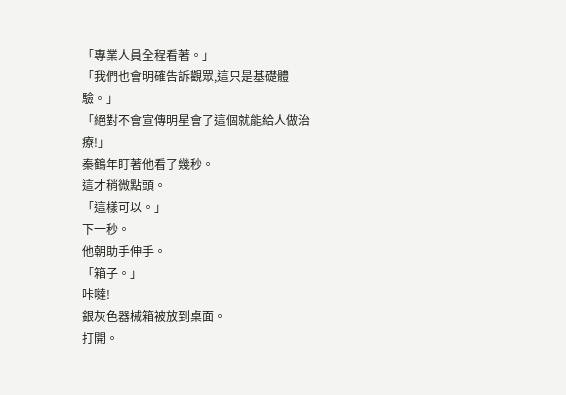「專業人員全程看著。」
「我們也會明確告訴觀眾,這只是基礎體驗。」
「絕對不會宣傳明星會了這個就能給人做治療!」
秦鶴年盯著他看了幾秒。
這才稍微點頭。
「這樣可以。」
下一秒。
他朝助手伸手。
「箱子。」
咔噠!
銀灰色器械箱被放到桌面。
打開。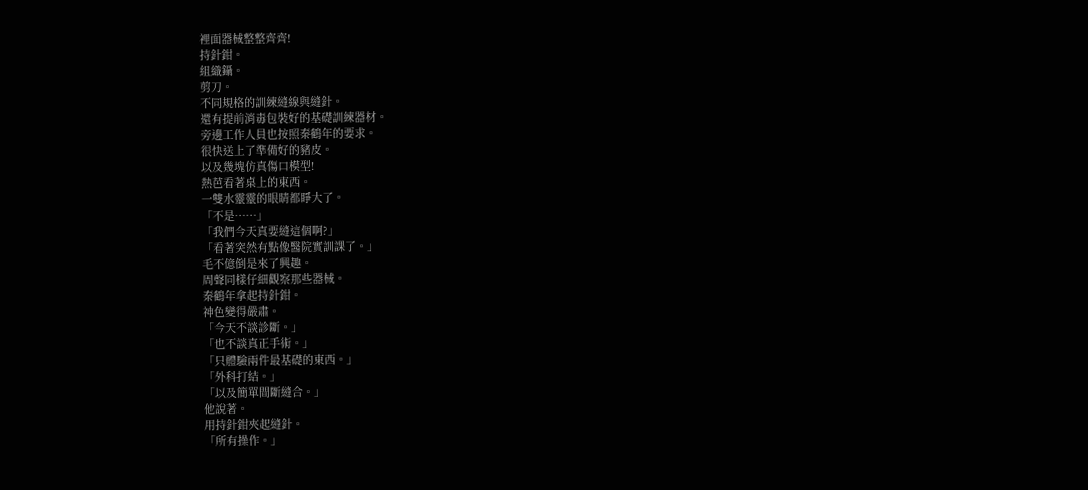裡面器械整整齊齊!
持針鉗。
組織鑷。
剪刀。
不同規格的訓練縫線與縫針。
還有提前消毒包裝好的基礎訓練器材。
旁邊工作人員也按照秦鶴年的要求。
很快送上了準備好的豬皮。
以及幾塊仿真傷口模型!
熱芭看著桌上的東西。
一雙水靈靈的眼睛都睜大了。
「不是……」
「我們今天真要縫這個啊?」
「看著突然有點像醫院實訓課了。」
毛不億倒是來了興趣。
周聲同樣仔細觀察那些器械。
秦鶴年拿起持針鉗。
神色變得嚴肅。
「今天不談診斷。」
「也不談真正手術。」
「只體驗兩件最基礎的東西。」
「外科打結。」
「以及簡單間斷縫合。」
他說著。
用持針鉗夾起縫針。
「所有操作。」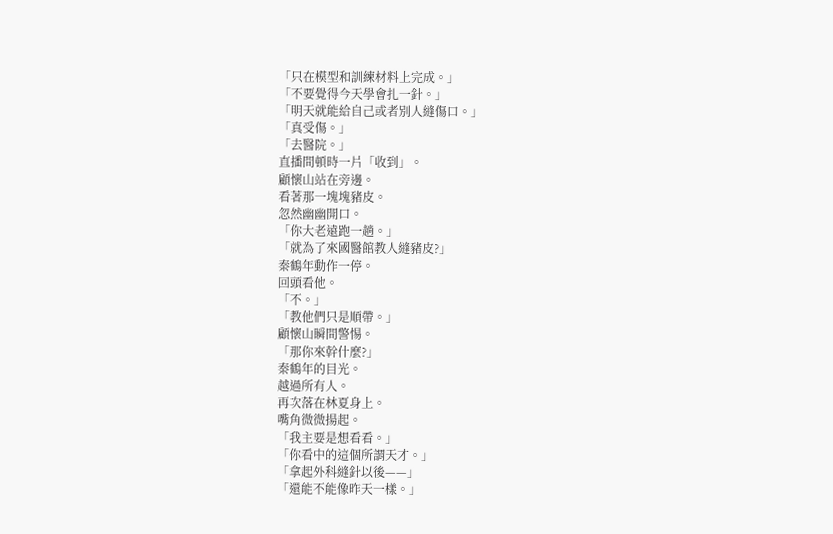「只在模型和訓練材料上完成。」
「不要覺得今天學會扎一針。」
「明天就能給自己或者別人縫傷口。」
「真受傷。」
「去醫院。」
直播間頓時一片「收到」。
顧懷山站在旁邊。
看著那一塊塊豬皮。
忽然幽幽開口。
「你大老遠跑一趟。」
「就為了來國醫館教人縫豬皮?」
秦鶴年動作一停。
回頭看他。
「不。」
「教他們只是順帶。」
顧懷山瞬間警惕。
「那你來幹什麼?」
秦鶴年的目光。
越過所有人。
再次落在林夏身上。
嘴角微微揚起。
「我主要是想看看。」
「你看中的這個所謂天才。」
「拿起外科縫針以後——」
「還能不能像昨天一樣。」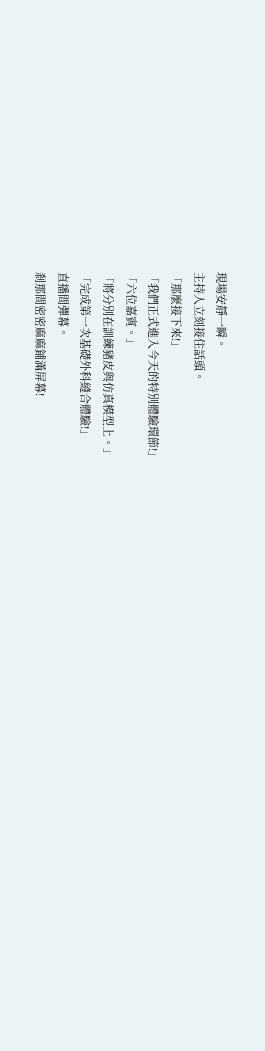現場安靜一瞬。
主持人立刻接住話頭。
「那麼接下來!」
「我們正式進入今天的特別體驗環節!」
「六位嘉賓。」
「將分別在訓練豬皮與仿真模型上。」
「完成第一次基礎外科縫合體驗!」
直播間彈幕。
剎那間密密麻麻鋪滿屏幕!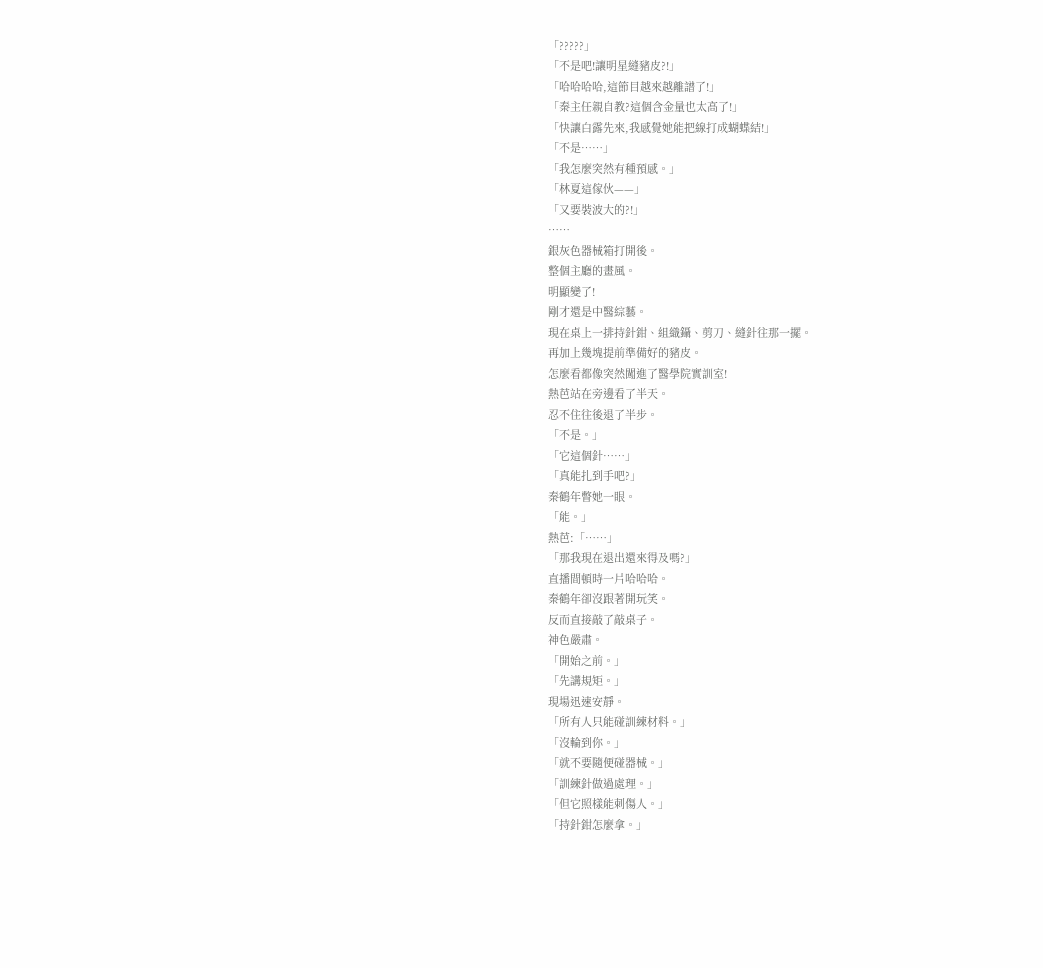「?????」
「不是吧!讓明星縫豬皮?!」
「哈哈哈哈,這節目越來越離譜了!」
「秦主任親自教?這個含金量也太高了!」
「快讓白露先來,我感覺她能把線打成蝴蝶結!」
「不是……」
「我怎麼突然有種預感。」
「林夏這傢伙——」
「又要裝波大的?!」
……
銀灰色器械箱打開後。
整個主廳的畫風。
明顯變了!
剛才還是中醫綜藝。
現在桌上一排持針鉗、組織鑷、剪刀、縫針往那一擺。
再加上幾塊提前準備好的豬皮。
怎麼看都像突然闖進了醫學院實訓室!
熱芭站在旁邊看了半天。
忍不住往後退了半步。
「不是。」
「它這個針……」
「真能扎到手吧?」
秦鶴年瞥她一眼。
「能。」
熱芭:「……」
「那我現在退出還來得及嗎?」
直播間頓時一片哈哈哈。
秦鶴年卻沒跟著開玩笑。
反而直接敲了敲桌子。
神色嚴肅。
「開始之前。」
「先講規矩。」
現場迅速安靜。
「所有人只能碰訓練材料。」
「沒輪到你。」
「就不要隨便碰器械。」
「訓練針做過處理。」
「但它照樣能刺傷人。」
「持針鉗怎麼拿。」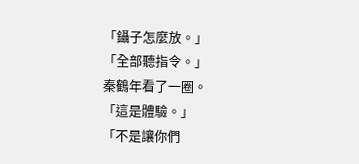「鑷子怎麼放。」
「全部聽指令。」
秦鶴年看了一圈。
「這是體驗。」
「不是讓你們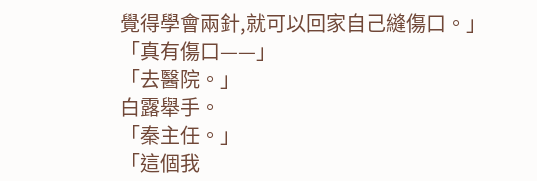覺得學會兩針,就可以回家自己縫傷口。」
「真有傷口——」
「去醫院。」
白露舉手。
「秦主任。」
「這個我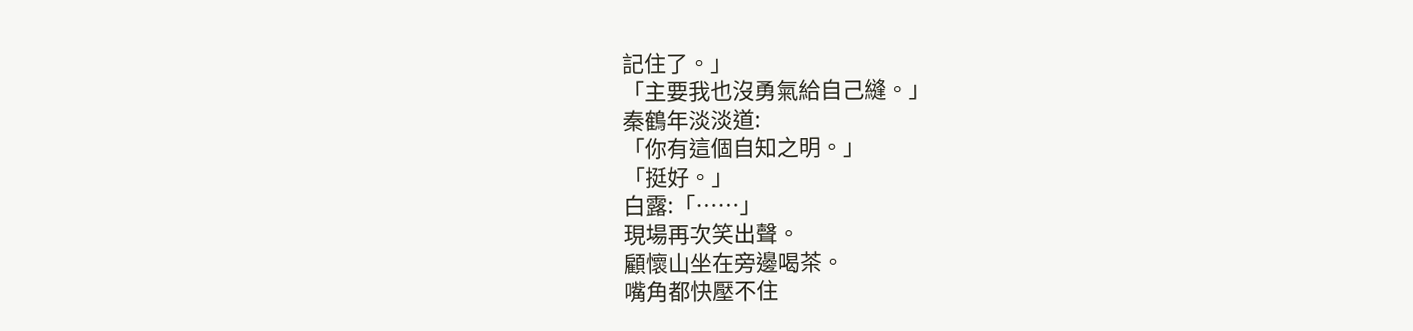記住了。」
「主要我也沒勇氣給自己縫。」
秦鶴年淡淡道:
「你有這個自知之明。」
「挺好。」
白露:「……」
現場再次笑出聲。
顧懷山坐在旁邊喝茶。
嘴角都快壓不住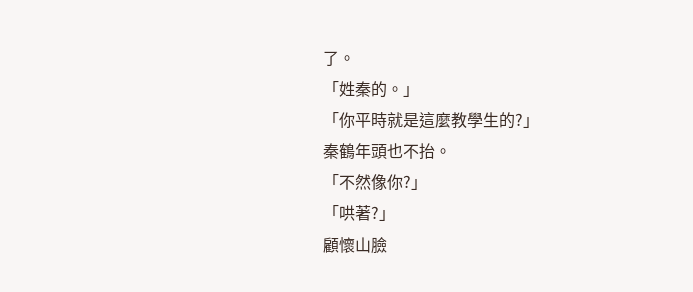了。
「姓秦的。」
「你平時就是這麼教學生的?」
秦鶴年頭也不抬。
「不然像你?」
「哄著?」
顧懷山臉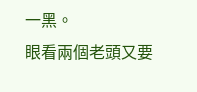一黑。
眼看兩個老頭又要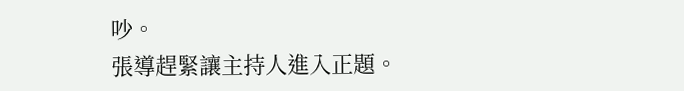吵。
張導趕緊讓主持人進入正題。